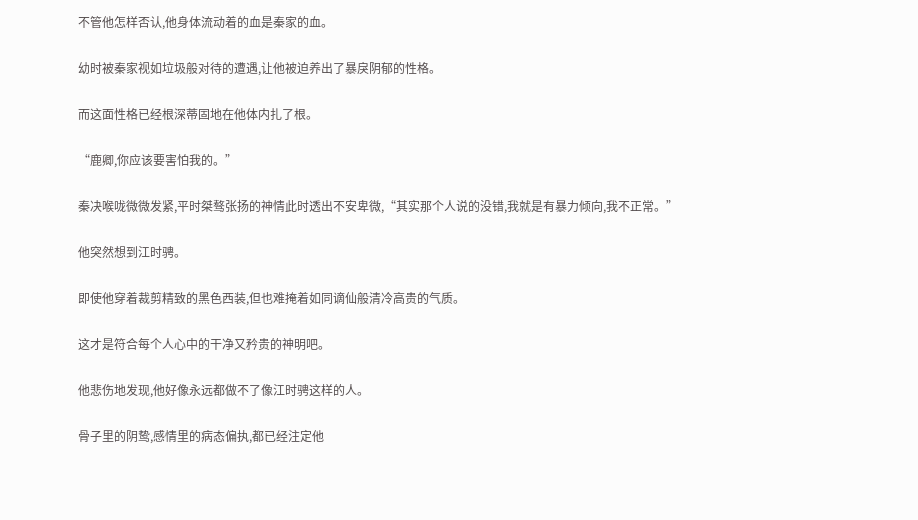不管他怎样否认,他身体流动着的血是秦家的血。

幼时被秦家视如垃圾般对待的遭遇,让他被迫养出了暴戾阴郁的性格。

而这面性格已经根深蒂固地在他体内扎了根。

“鹿卿,你应该要害怕我的。”

秦决喉咙微微发紧,平时桀骜张扬的神情此时透出不安卑微,“其实那个人说的没错,我就是有暴力倾向,我不正常。”

他突然想到江时骋。

即使他穿着裁剪精致的黑色西装,但也难掩着如同谪仙般清冷高贵的气质。

这才是符合每个人心中的干净又矜贵的神明吧。

他悲伤地发现,他好像永远都做不了像江时骋这样的人。

骨子里的阴鸷,感情里的病态偏执,都已经注定他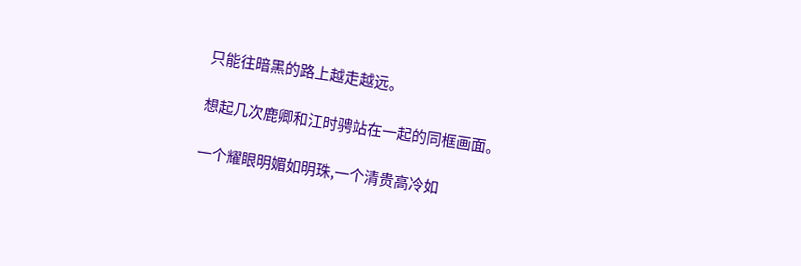只能往暗黑的路上越走越远。

想起几次鹿卿和江时骋站在一起的同框画面。

一个耀眼明媚如明珠,一个清贵高冷如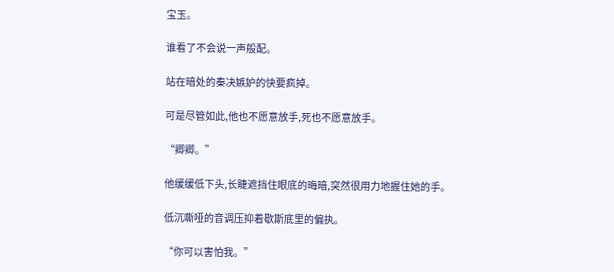宝玉。

谁看了不会说一声般配。

站在暗处的秦决嫉妒的快要疯掉。

可是尽管如此,他也不愿意放手,死也不愿意放手。

“卿卿。”

他缓缓低下头,长睫遮挡住眼底的晦暗,突然很用力地握住她的手。

低沉嘶哑的音调压抑着歇斯底里的偏执。

“你可以害怕我。”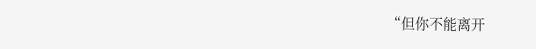“但你不能离开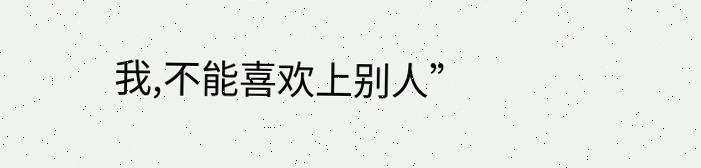我,不能喜欢上别人”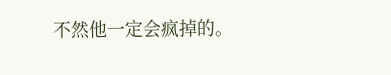不然他一定会疯掉的。